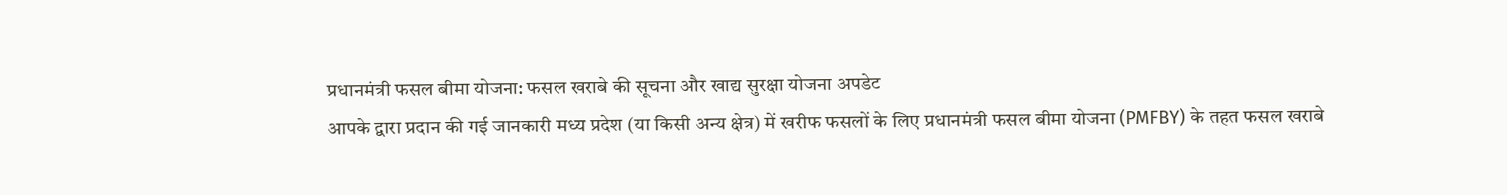प्रधानमंत्री फसल बीमा योजना: फसल खराबे की सूचना और खाद्य सुरक्षा योजना अपडेट
आपके द्वारा प्रदान की गई जानकारी मध्य प्रदेश (या किसी अन्य क्षेत्र) में खरीफ फसलों के लिए प्रधानमंत्री फसल बीमा योजना (PMFBY) के तहत फसल खराबे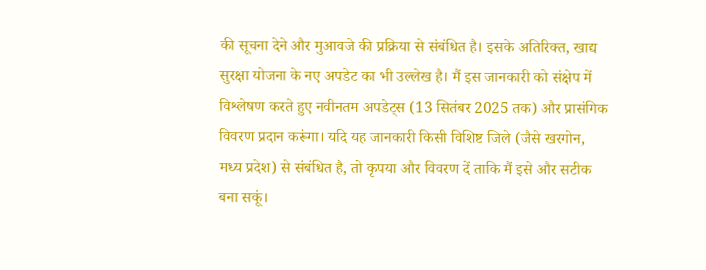की सूचना देने और मुआवजे की प्रक्रिया से संबंधित है। इसके अतिरिक्त, खाद्य सुरक्षा योजना के नए अपडेट का भी उल्लेख है। मैं इस जानकारी को संक्षेप में विश्लेषण करते हुए नवीनतम अपडेट्स (13 सितंबर 2025 तक) और प्रासंगिक विवरण प्रदान करूंगा। यदि यह जानकारी किसी विशिष्ट जिले (जैसे खरगोन, मध्य प्रदेश) से संबंधित है, तो कृपया और विवरण दें ताकि मैं इसे और सटीक बना सकूं।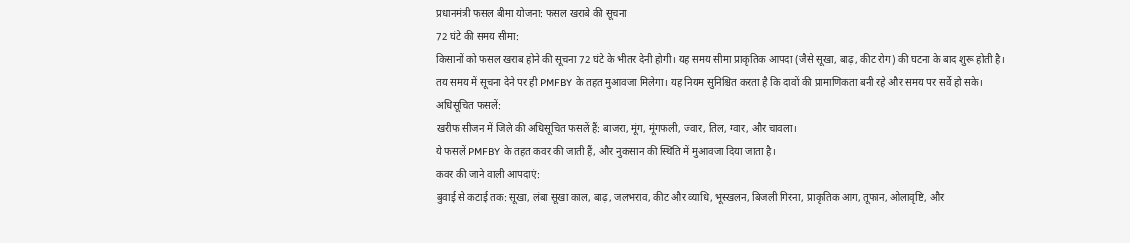प्रधानमंत्री फसल बीमा योजना: फसल खराबे की सूचना
72 घंटे की समय सीमा:
किसानों को फसल खराब होने की सूचना 72 घंटे के भीतर देनी होगी। यह समय सीमा प्राकृतिक आपदा (जैसे सूखा, बाढ़, कीट रोग) की घटना के बाद शुरू होती है।
तय समय में सूचना देने पर ही PMFBY के तहत मुआवजा मिलेगा। यह नियम सुनिश्चित करता है कि दावों की प्रामाणिकता बनी रहे और समय पर सर्वे हो सके।
अधिसूचित फसलें:
खरीफ सीजन में जिले की अधिसूचित फसलें हैं: बाजरा, मूंग, मूंगफली, ज्वार, तिल, ग्वार, और चावला।
ये फसलें PMFBY के तहत कवर की जाती हैं, और नुकसान की स्थिति में मुआवजा दिया जाता है।
कवर की जाने वाली आपदाएं:
बुवाई से कटाई तक: सूखा, लंबा सूखा काल, बाढ़, जलभराव, कीट और व्याधि, भूस्खलन, बिजली गिरना, प्राकृतिक आग, तूफान, ओलावृष्टि, और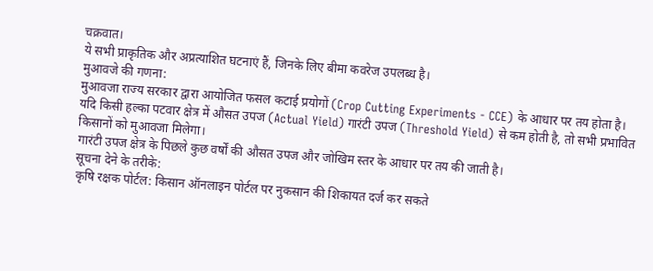चक्रवात।
ये सभी प्राकृतिक और अप्रत्याशित घटनाएं हैं, जिनके लिए बीमा कवरेज उपलब्ध है।
मुआवजे की गणना:
मुआवजा राज्य सरकार द्वारा आयोजित फसल कटाई प्रयोगों (Crop Cutting Experiments - CCE) के आधार पर तय होता है।
यदि किसी हल्का पटवार क्षेत्र में औसत उपज (Actual Yield) गारंटी उपज (Threshold Yield) से कम होती है, तो सभी प्रभावित किसानों को मुआवजा मिलेगा।
गारंटी उपज क्षेत्र के पिछले कुछ वर्षों की औसत उपज और जोखिम स्तर के आधार पर तय की जाती है।
सूचना देने के तरीके:
कृषि रक्षक पोर्टल: किसान ऑनलाइन पोर्टल पर नुकसान की शिकायत दर्ज कर सकते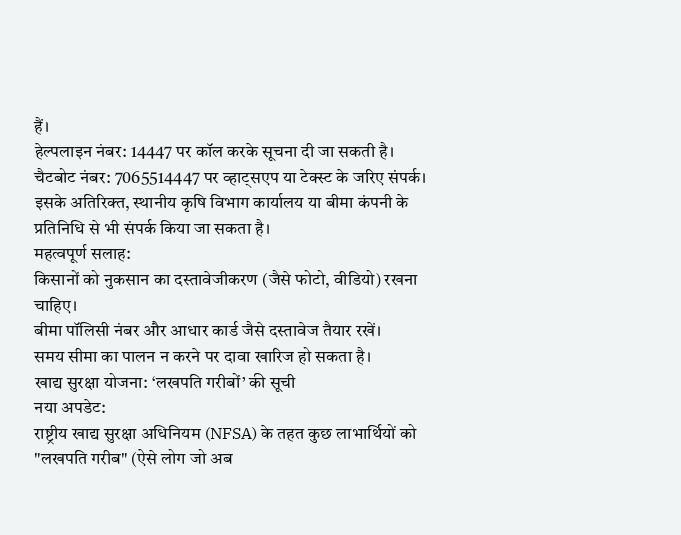हैं।
हेल्पलाइन नंबर: 14447 पर कॉल करके सूचना दी जा सकती है।
चैटबोट नंबर: 7065514447 पर व्हाट्सएप या टेक्स्ट के जरिए संपर्क।
इसके अतिरिक्त, स्थानीय कृषि विभाग कार्यालय या बीमा कंपनी के प्रतिनिधि से भी संपर्क किया जा सकता है।
महत्वपूर्ण सलाह:
किसानों को नुकसान का दस्तावेजीकरण (जैसे फोटो, वीडियो) रखना चाहिए।
बीमा पॉलिसी नंबर और आधार कार्ड जैसे दस्तावेज तैयार रखें।
समय सीमा का पालन न करने पर दावा खारिज हो सकता है।
खाद्य सुरक्षा योजना: ‘लखपति गरीबों’ की सूची
नया अपडेट:
राष्ट्रीय खाद्य सुरक्षा अधिनियम (NFSA) के तहत कुछ लाभार्थियों को "लखपति गरीब" (ऐसे लोग जो अब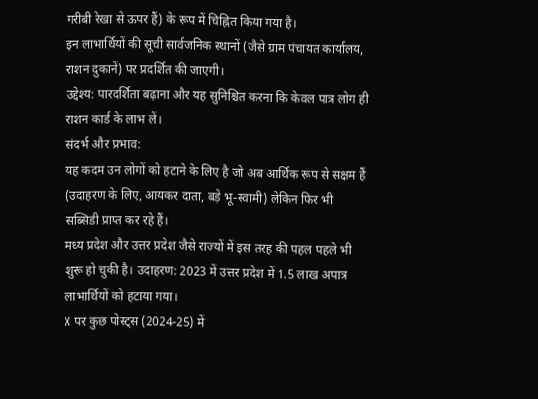गरीबी रेखा से ऊपर हैं) के रूप में चिह्नित किया गया है।
इन लाभार्थियों की सूची सार्वजनिक स्थानों (जैसे ग्राम पंचायत कार्यालय, राशन दुकानें) पर प्रदर्शित की जाएगी।
उद्देश्य: पारदर्शिता बढ़ाना और यह सुनिश्चित करना कि केवल पात्र लोग ही राशन कार्ड के लाभ लें।
संदर्भ और प्रभाव:
यह कदम उन लोगों को हटाने के लिए है जो अब आर्थिक रूप से सक्षम हैं (उदाहरण के लिए, आयकर दाता, बड़े भू-स्वामी) लेकिन फिर भी सब्सिडी प्राप्त कर रहे हैं।
मध्य प्रदेश और उत्तर प्रदेश जैसे राज्यों में इस तरह की पहल पहले भी शुरू हो चुकी है। उदाहरण: 2023 में उत्तर प्रदेश में 1.5 लाख अपात्र लाभार्थियों को हटाया गया।
X पर कुछ पोस्ट्स (2024-25) में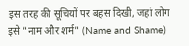इस तरह की सूचियों पर बहस दिखी, जहां लोग इसे "नाम और शर्म" (Name and Shame)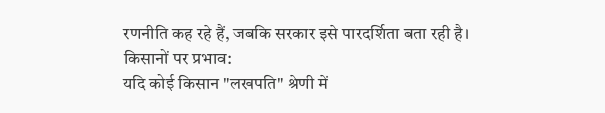रणनीति कह रहे हैं, जबकि सरकार इसे पारदर्शिता बता रही है।
किसानों पर प्रभाव:
यदि कोई किसान "लखपति" श्रेणी में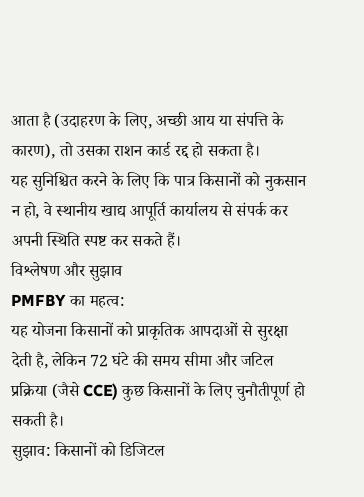आता है (उदाहरण के लिए, अच्छी आय या संपत्ति के कारण), तो उसका राशन कार्ड रद्द हो सकता है।
यह सुनिश्चित करने के लिए कि पात्र किसानों को नुकसान न हो, वे स्थानीय खाद्य आपूर्ति कार्यालय से संपर्क कर अपनी स्थिति स्पष्ट कर सकते हैं।
विश्लेषण और सुझाव
PMFBY का महत्व:
यह योजना किसानों को प्राकृतिक आपदाओं से सुरक्षा देती है, लेकिन 72 घंटे की समय सीमा और जटिल प्रक्रिया (जैसे CCE) कुछ किसानों के लिए चुनौतीपूर्ण हो सकती है।
सुझाव: किसानों को डिजिटल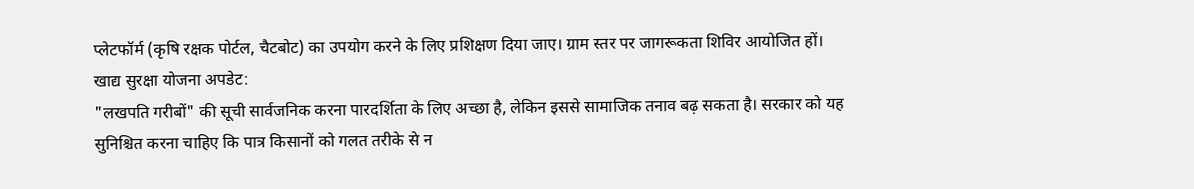प्लेटफॉर्म (कृषि रक्षक पोर्टल, चैटबोट) का उपयोग करने के लिए प्रशिक्षण दिया जाए। ग्राम स्तर पर जागरूकता शिविर आयोजित हों।
खाद्य सुरक्षा योजना अपडेट:
"लखपति गरीबों" की सूची सार्वजनिक करना पारदर्शिता के लिए अच्छा है, लेकिन इससे सामाजिक तनाव बढ़ सकता है। सरकार को यह सुनिश्चित करना चाहिए कि पात्र किसानों को गलत तरीके से न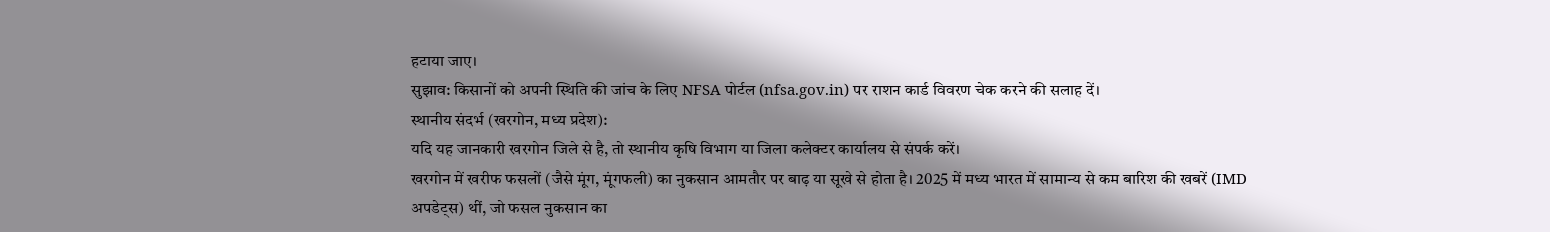हटाया जाए।
सुझाव: किसानों को अपनी स्थिति की जांच के लिए NFSA पोर्टल (nfsa.gov.in) पर राशन कार्ड विवरण चेक करने की सलाह दें।
स्थानीय संदर्भ (खरगोन, मध्य प्रदेश):
यदि यह जानकारी खरगोन जिले से है, तो स्थानीय कृषि विभाग या जिला कलेक्टर कार्यालय से संपर्क करें।
खरगोन में खरीफ फसलों (जैसे मूंग, मूंगफली) का नुकसान आमतौर पर बाढ़ या सूखे से होता है। 2025 में मध्य भारत में सामान्य से कम बारिश की खबरें (IMD अपडेट्स) थीं, जो फसल नुकसान का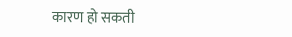कारण हो सकती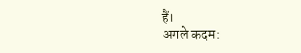हैं।
अगले कदम: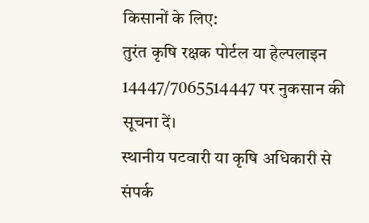किसानों के लिए:
तुरंत कृषि रक्षक पोर्टल या हेल्पलाइन 14447/7065514447 पर नुकसान की सूचना दें।
स्थानीय पटवारी या कृषि अधिकारी से संपर्क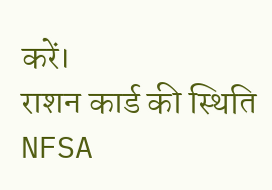करें।
राशन कार्ड की स्थिति NFSA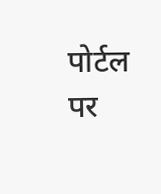पोर्टल पर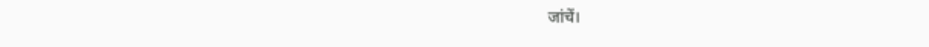जांचें।